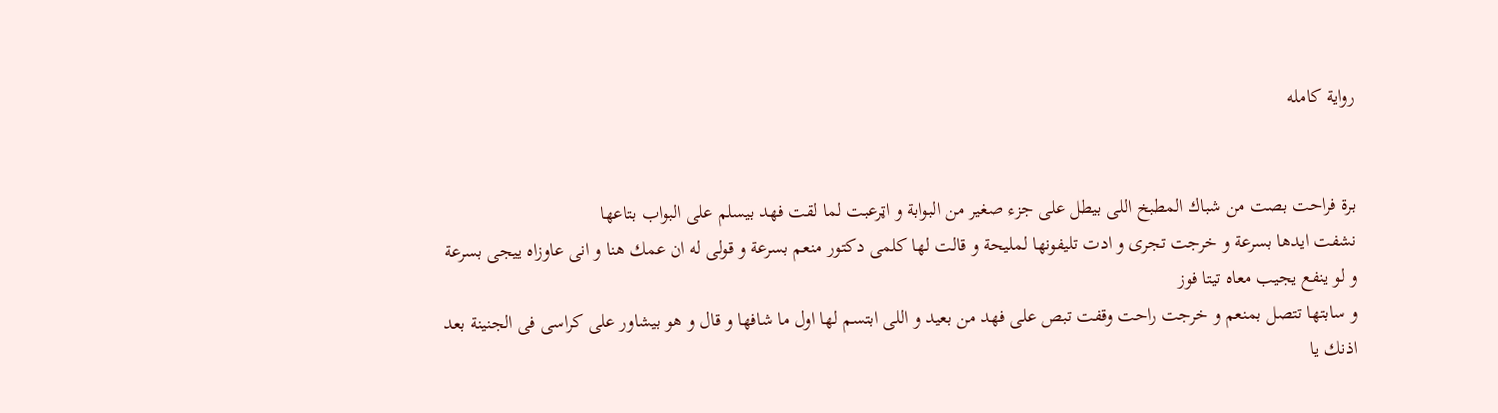رواية كامله


برة فراحت بصت من شباك المطبخ اللى بيطل على جزء صغير من البوابة و اټرعبت لما لقت فهد بيسلم على البواب بتاعها
نشفت ايدها بسرعة و خرجت تجرى و ادت تليفونها لمليحة و قالت لها كلمى دكتور منعم بسرعة و قولى له ان عمك هنا و انى عاوزاه ييجى بسرعة و لو ينفع يجيب معاه تيتا فوز
و سابتها تتصل بمنعم و خرجت راحت وقفت تبص على فهد من بعيد و اللى ابتسم لها اول ما شافها و قال و هو بيشاور على كراسى فى الجنينة بعد اذنك يا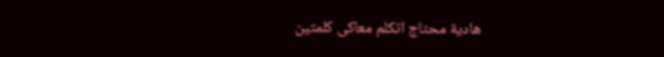هادية محتاج اتكلم معاكى كلمتين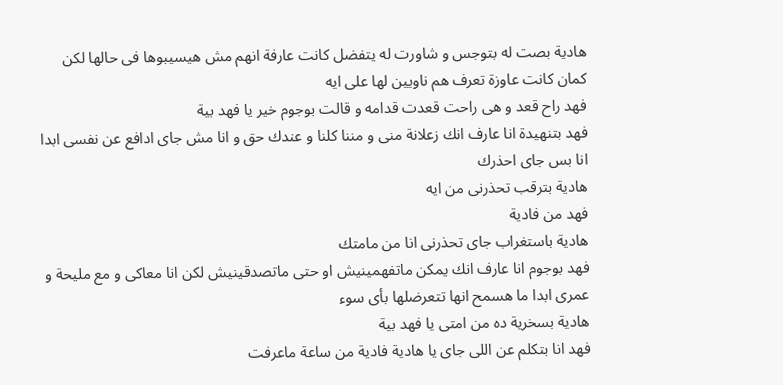هادية بصت له بتوجس و شاورت له يتفضل كانت عارفة انهم مش هيسيبوها فى حالها لكن كمان كانت عاوزة تعرف هم ناويين لها على ايه
فهد راح قعد و هى راحت قعدت قدامه و قالت بوجوم خير يا فهد بية
فهد بتنهيدة انا عارف انك زعلانة منى و مننا كلنا و عندك حق و انا مش جاى ادافع عن نفسى ابدا انا بس جاى احذرك
هادية بترقب تحذرنى من ايه
فهد من فادية
هادية باستغراب جاى تحذرنى انا من مامتك
فهد بوجوم انا عارف انك يمكن ماتفهمينيش او حتى ماتصدقينيش لكن انا معاكى و مع مليحة و عمرى ابدا ما هسمح انها تتعرضلها بأى سوء
هادية بسخرية ده من امتى يا فهد بية
فهد انا بتكلم عن اللى جاى يا هادية فادية من ساعة ماعرفت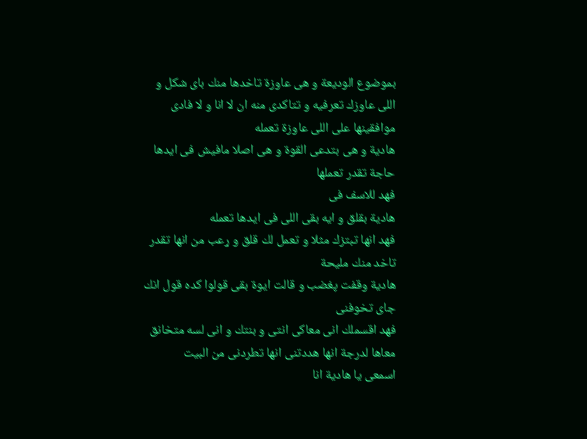بموضوع الوديعة و هى عاوزة تاخدها منك باى شكل و اللى عاوزك تعرفيه و تتاكدى منه ان لا انا و لا فادى موافقينها على اللى عاوزة تعمله
هادية و هى بتدعى القوة و هى اصلا مافيش فى ايدها حاجة تقدر تعملها
فهد للاسف فى
هادية بقلق و ايه بقى اللى فى ايدها تعمله
فهد انها تبتزك مثلا و تعمل لك قلق و ړعب من انها تقدر تاخد منك مليحة
هادية وقفت پغضب و قالت ايوة بقى قولوا كده قول انك جاى تخوفنى
فهد اقسملك انى معاكى انتى و بنتك و انى لسه متخانق معاها لدرجة انها هددتنى انها تطردنى من البيت
اسمعى يا هادية انا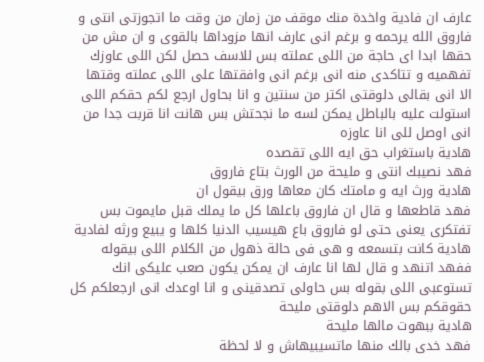عارف ان فادية واخدة منك موقف من زمان من وقت ما اتجوزتى انتى و فاروق الله يرحمه و برغم انى عارف انها مزوداها بالقوى و ان مش من حقها ابدا اى حاجة من اللى عملته بس للاسف حصل لكن اللى عاوزك تفهميه و تتاكدى منه انى برغم انى وافقتها على اللى عملته وقتها الا انى بقالى دلوقتى اكتر من سنتين و انا بحاول ارجع لكم حقكم اللى استولت عليه بالباطل يمكن لسه ما نجحتش بس هانت انا قربت جدا من انى اوصل للى انا عاوزه
هادية باستغراب حق ايه اللى تقصده
فهد نصيبك انتى و مليحة من الورث بتاع فاروق
هادية ورث ايه و مامتك كان معاها ورق بيقول ان
فهد قاطعها و قال ان فاروق باعلها كل ما يملك قبل مايموت بس تفتكرى يعنى حتى لو فاروق باع هيسيب الدنيا كلها و يبيع ورثه لفادية
هادية كانت بتسمعه و هى فى حالة ذهول من الكلام اللى بيقوله ففهد اتنهد و قال لها انا عارف ان يمكن يكون صعب عليكى انك تستوعبى اللى بقوله بس حاولى تصدقينى و انا اوعدك انى ارجعلكم كل حقوقكم بس الاهم دلوقتى مليحة
هادية ببهوت مالها مليحة
فهد خدى بالك منها ماتسيبيهاش و لا لحظة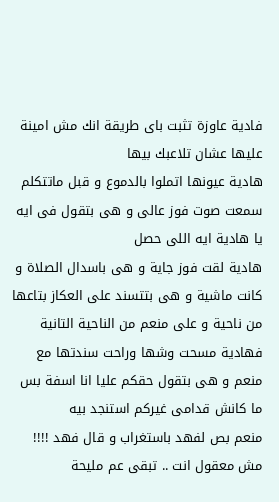فادية عاوزة تثبت باى طريقة انك مش امينة عليها عشان تلاعبك بيها
هادية عيونها اتملوا بالدموع و قبل ماتتكلم سمعت صوت فوز عالى و هى بتقول فى ايه يا هادية ايه اللى حصل
هادية لقت فوز جاية و هى باسدال الصلاة و كانت ماشية و هى بتتسند على العكاز بتاعها من ناحية و على منعم من الناحية التانية فهادية مسحت وشها وراحت سندتها مع منعم و هى بتقول حقكم عليا انا اسفة بس ما كانش قدامى غيركم استنجد بيه
منعم بص لفهد باستغراب و قال فهد !!!! مش معقول انت .. تبقى عم مليحة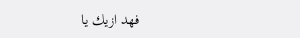فهد ازيك يا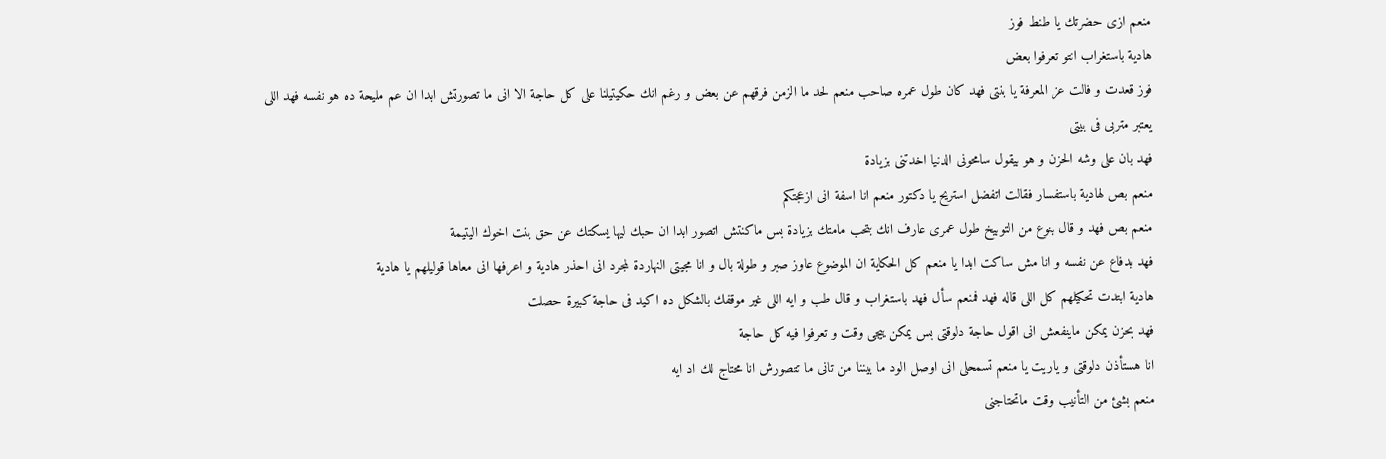منعم ازى حضرتك يا طنط فوز
هادية باستغراب انتو تعرفوا بعض
فوز قعدت و فالت عز المعرفة يا بنتى فهد كان طول عمره صاحب منعم لحد ما الزمن فرقهم عن بعض و رغم انك حكيتيلنا على كل حاجة الا انى ما تصورتش ابدا ان عم مليحة ده هو نفسه فهد اللى يعتبر متربى فى بيتى
فهد بان على وشه الحزن و هو بيقول سامحونى الدنيا اخدتنى بزيادة
منعم بص لهادية باستفسار فقالت اتفضل استريح يا دكتور منعم انا اسفة انى ازعجتكم
منعم بص فهد و قال بنوع من التوبيخ طول عمرى عارف انك بتحب مامتك بزيادة بس ماكنتش اتصور ابدا ان حبك ليها يسكتك عن حق بنت اخوك اليتيمة
فهد بدفاع عن نفسه و انا مش ساكت ابدا يا منعم كل الحكاية ان الموضوع عاوز صبر و طولة بال و انا مجيتى النهاردة لمجرد انى احذر هادية و اعرفها انى معاها قوليلهم يا هادية
هادية ابتدت تحكيلهم كل اللى قاله فهد فمنعم سأل فهد باستغراب و قال طب و ايه اللى غير موقفك بالشكل ده اكيد فى حاجة كبيرة حصلت
فهد بحزن يمكن ماينفعش انى اقول حاجة دلوقتى بس يمكن ييجى وقت و تعرفوا فيه كل حاجة
انا هستأذن دلوقتى و ياريت يا منعم تسمحلى انى اوصل الود ما بيننا من تانى ما تتصورش انا محتاج لك اد ايه
منعم بشئ من التأنيب وقت ماتحتاجنى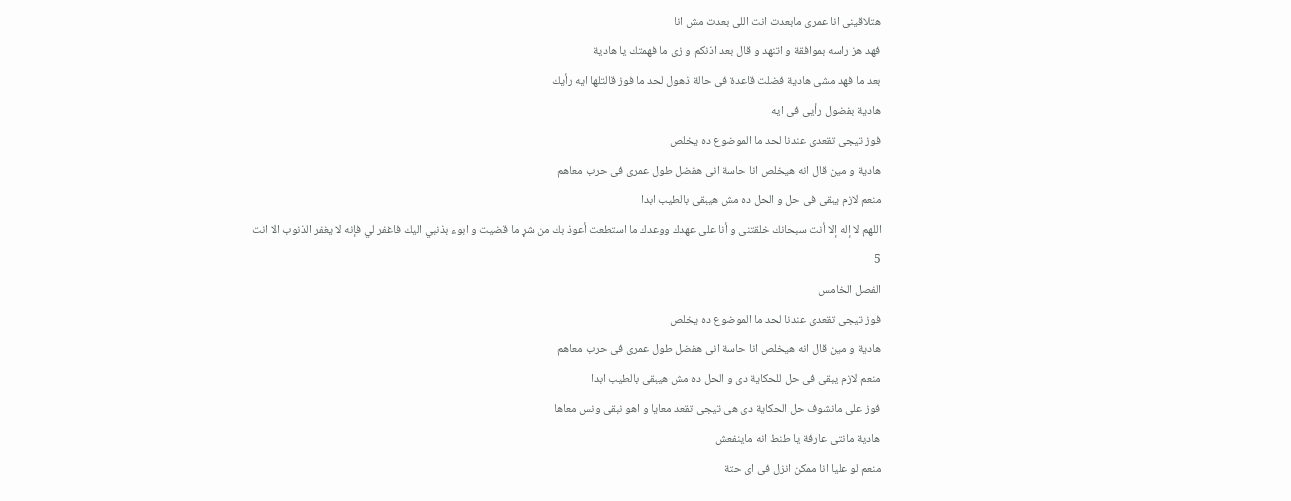هتلاقينى انا عمرى مابعدت انت اللى بعدت مش انا
فهد هز راسه بموافقة و اتنهد و قال بعد اذنكم و زى ما فهمتك يا هادية
بعد ما فهد مشى هادية فضلت قاعدة فى حالة ذهول لحد ما فوز قالتلها ايه رأيك
هادية بفضول رأيى فى ايه
فوز تيجى تقعدى عندنا لحد ما الموضوع ده يخلص
هادية و مين قال انه هيخلص انا حاسة انى هفضل طول عمرى فى حرب معاهم
منعم لازم يبقى فى حل و الحل ده مش هيبقى بالطيب ابدا
اللهم لا إله إلا أنت سبحانك خلقتنى و أنا على عهدك ووعدك ما استطعت أعوذ بك من شړ ما قضيت و ابوء بذنبي اليك فاغفر لي فإنه لا يغفر الذنوب الا انت
5
الفصل الخامس
فوز تيجى تقعدى عندنا لحد ما الموضوع ده يخلص
هادية و مين قال انه هيخلص انا حاسة انى هفضل طول عمرى فى حرب معاهم
منعم لازم يبقى فى حل للحكاية دى و الحل ده مش هيبقى بالطيب ابدا
فوز على مانشوف حل الحكاية دى هى تيجى تقعد معايا و اهو نبقى ونس معاها
هادية مانتى عارفة يا طنط انه ماينفعش
منعم لو عليا انا ممكن انزل فى اى حتة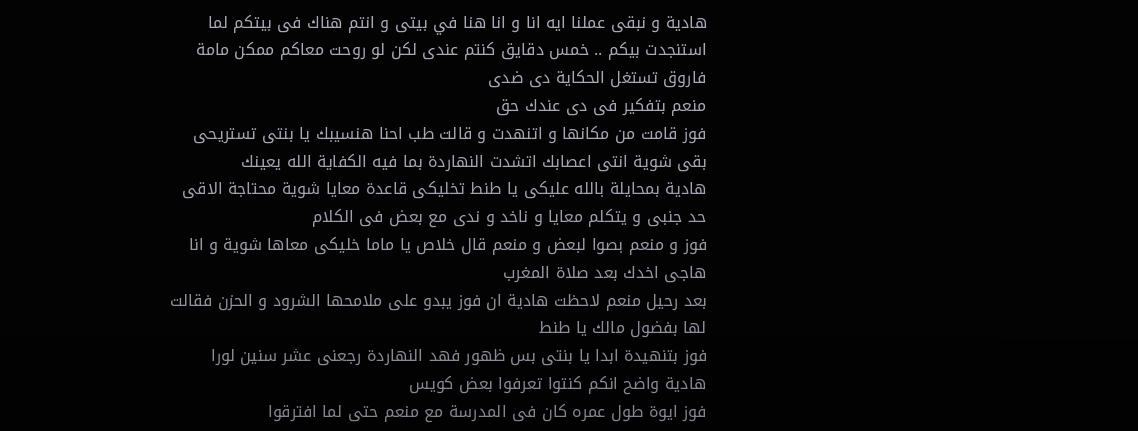هادية و نبقى عملنا ايه انا و انا هنا في بيتى و انتم هناك فى بيتكم لما استنجدت بيكم .. خمس دقايق كنتم عندى لكن لو روحت معاكم ممكن مامة فاروق تستغل الحكاية دى ضدى
منعم بتفكير فى دى عندك حق
فوز قامت من مكانها و اتنهدت و قالت طب احنا هنسيبك يا بنتى تستريحى بقى شوية انتى اعصابك اتشدت النهاردة بما فيه الكفاية الله يعينك
هادية بمحايلة بالله عليكى يا طنط تخليكى قاعدة معايا شوية محتاجة الاقى حد جنبى و يتكلم معايا و ناخد و ندى مع بعض فى الكلام
فوز و منعم بصوا لبعض و منعم قال خلاص يا ماما خليكى معاها شوية و انا هاجى اخدك بعد صلاة المغرب
بعد رحيل منعم لاحظت هادية ان فوز يبدو على ملامحها الشرود و الحزن فقالت لها بفضول مالك يا طنط
فوز بتنهيدة ابدا يا بنتى بس ظهور فهد النهاردة رجعنى عشر سنين لورا
هادية واضح انكم كنتوا تعرفوا بعض كويس
فوز ايوة طول عمره كان فى المدرسة مع منعم حتى لما افترقوا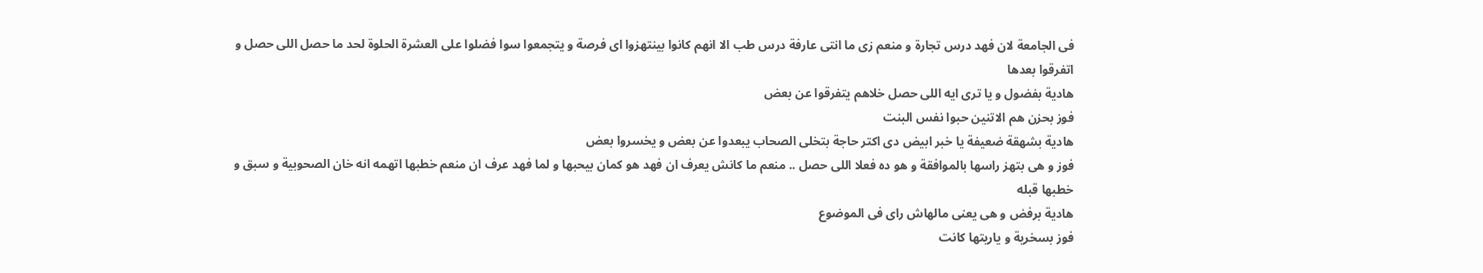فى الجامعة لان فهد درس تجارة و منعم زى ما انتى عارفة درس طب الا انهم كانوا بينتهزوا اى فرصة و يتجمعوا سوا فضلوا على العشرة الحلوة لحد ما حصل اللى حصل و اتفرقوا بعدها
هادية بفضول و يا ترى ايه اللى حصل خلاهم يتفرقوا عن بعض
فوز بحزن هم الاتنين حبوا نفس البنت
هادية بشهقة ضعيفة يا خبر ابيض دى اكتر حاجة بتخلى الصحاب يبعدوا عن بعض و يخسروا بعض
فوز و هى بتهز راسها بالموافقة و هو ده فعلا اللى حصل .. منعم ما كانش يعرف ان فهد هو كمان بيحبها و لما فهد عرف ان منعم خطبها اتهمه انه خان الصحوبية و سبق و خطبها قبله
هادية برفض و هى يعنى مالهاش راى فى الموضوع
فوز بسخرية و ياريتها كانت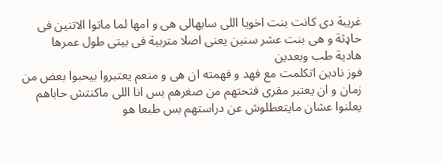غريبة دى كانت بنت اخويا اللى سابهالى هى و امها لما ماتوا الاتنين فى حاډثة و هى بنت عشر سنين يعنى اصلا متربية فى بيتى طول عمرها
هادية طب وبعدين
فوز نادين اتكلمت مع فهد و فهمته ان هى و منعم يعتبروا بيحبوا بعض من زمان و ان يعتبر مقرى فتحتهم من صغرهم بس انا اللى ماكنتش حاباهم يعلنوا عشان مايتعطلوش عن دراستهم بس طبعا هو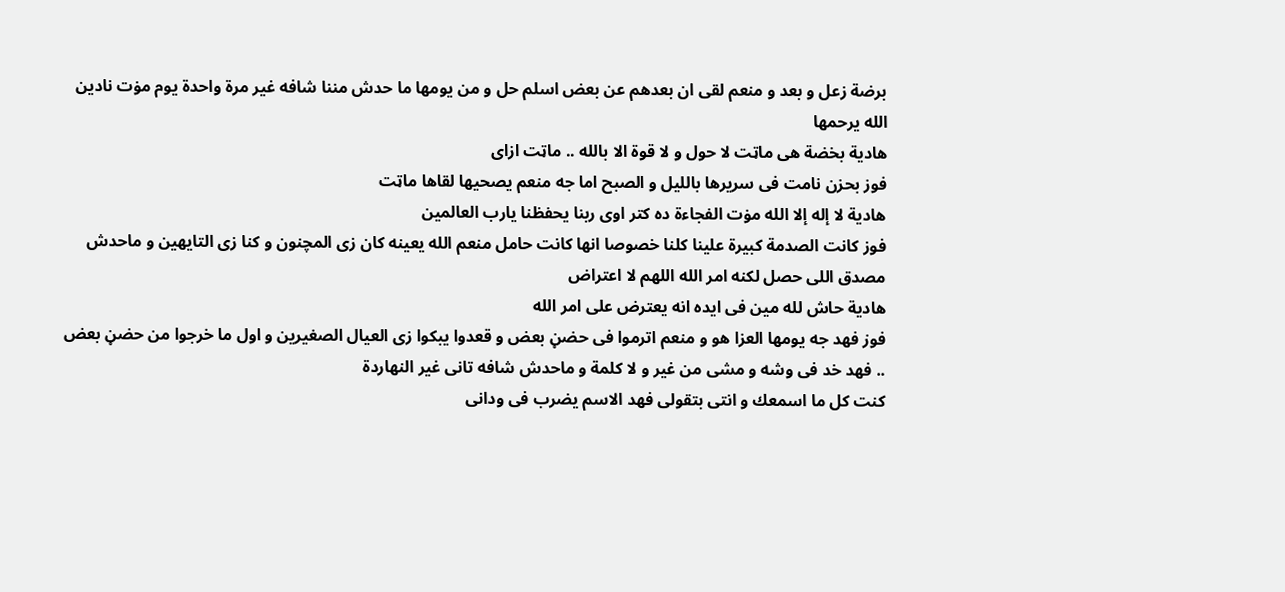برضة زعل و بعد و منعم لقى ان بعدهم عن بعض اسلم حل و من يومها ما حدش مننا شافه غير مرة واحدة يوم مۏت نادين الله يرحمها
هادية بخضة هى ماټت لا حول و لا قوة الا بالله .. ماټت ازاى
فوز بحزن نامت فى سريرها بالليل و الصبح اما جه منعم يصحيها لقاها ماټت
هادية لا إله إلا الله مۏت الفجاءة ده كتر اوى ربنا يحفظنا يارب العالمين
فوز كانت الصدمة كبيرة علينا كلنا خصوصا انها كانت حامل منعم الله يعينه كان زى المچنون و كنا زى التايهين و ماحدش مصدق اللى حصل لكنه امر الله اللهم لا اعتراض
هادية حاش لله مين فى ايده انه يعترض على امر الله
فوز فهد جه يومها العزا هو و منعم اترموا فى حضڼ بعض و قعدوا يبكوا زى العيال الصغيرين و اول ما خرجوا من حضڼ بعض .. فهد خد فى وشه و مشى من غير و لا كلمة و ماحدش شافه تانى غير النهاردة
كنت كل ما اسمعك و انتى بتقولى فهد الاسم يضرب فى ودانى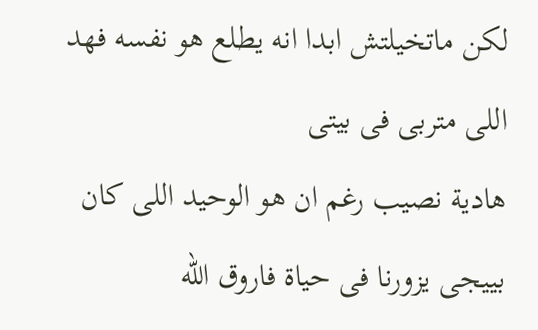لكن ماتخيلتش ابدا انه يطلع هو نفسه فهد اللى متربى فى بيتى
هادية نصيب رغم ان هو الوحيد اللى كان بييجى يزورنا فى حياة فاروق الله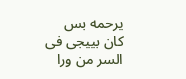يرحمه بس كان بييجى فى السر من ورا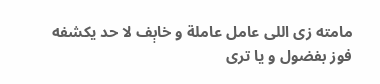مامته زى اللى عامل عاملة و خاېف لا حد يكشفه
فوز بفضول و يا ترى